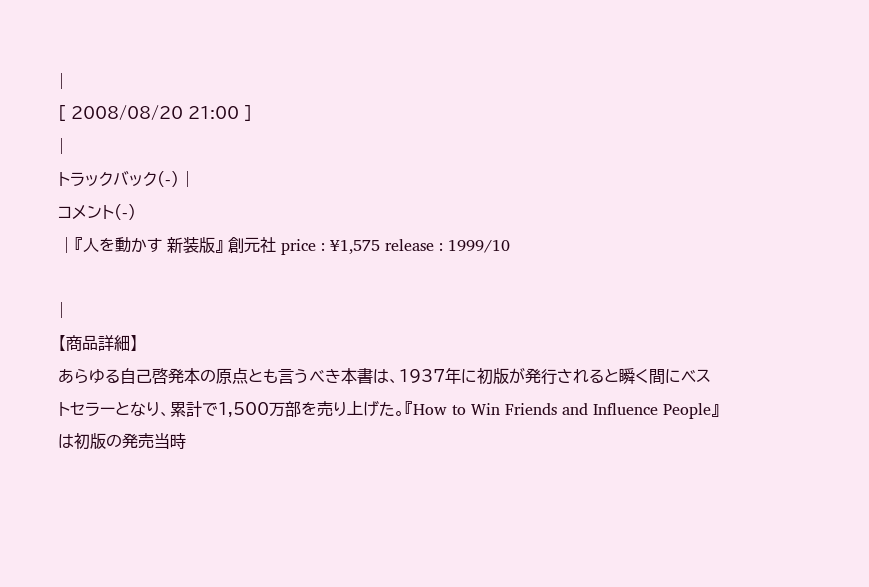|
[ 2008/08/20 21:00 ]
|
トラックバック(-) |
コメント(-)
 | 『人を動かす 新装版』 創元社 price : ¥1,575 release : 1999/10

|
【商品詳細】
あらゆる自己啓発本の原点とも言うべき本書は、1937年に初版が発行されると瞬く間にベストセラーとなり、累計で1,500万部を売り上げた。『How to Win Friends and Influence People』は初版の発売当時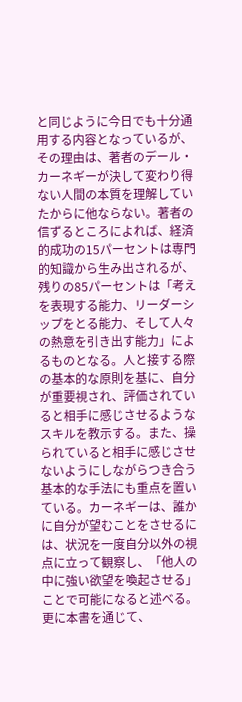と同じように今日でも十分通用する内容となっているが、その理由は、著者のデール・カーネギーが決して変わり得ない人間の本質を理解していたからに他ならない。著者の信ずるところによれば、経済的成功の15パーセントは専門的知識から生み出されるが、残りの85パーセントは「考えを表現する能力、リーダーシップをとる能力、そして人々の熱意を引き出す能力」によるものとなる。人と接する際の基本的な原則を基に、自分が重要視され、評価されていると相手に感じさせるようなスキルを教示する。また、操られていると相手に感じさせないようにしながらつき合う基本的な手法にも重点を置いている。カーネギーは、誰かに自分が望むことをさせるには、状況を一度自分以外の視点に立って観察し、「他人の中に強い欲望を喚起させる」ことで可能になると述べる。更に本書を通じて、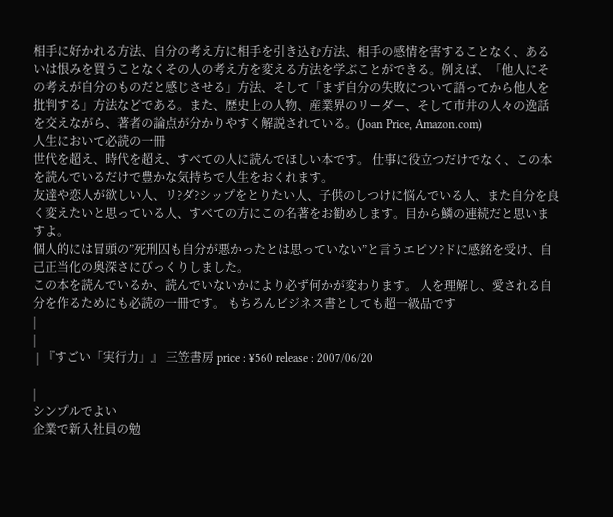相手に好かれる方法、自分の考え方に相手を引き込む方法、相手の感情を害することなく、あるいは恨みを買うことなくその人の考え方を変える方法を学ぶことができる。例えば、「他人にその考えが自分のものだと感じさせる」方法、そして「まず自分の失敗について語ってから他人を批判する」方法などである。また、歴史上の人物、産業界のリーダー、そして市井の人々の逸話を交えながら、著者の論点が分かりやすく解説されている。(Joan Price, Amazon.com)
人生において必読の一冊
世代を超え、時代を超え、すべての人に読んでほしい本です。 仕事に役立つだけでなく、この本を読んでいるだけで豊かな気持ちで人生をおくれます。
友達や恋人が欲しい人、リ?ダ?シップをとりたい人、子供のしつけに悩んでいる人、また自分を良く変えたいと思っている人、すべての方にこの名著をお勧めします。目から鱗の連続だと思いますよ。
個人的には冒頭の”死刑囚も自分が悪かったとは思っていない”と言うエピソ?ドに感銘を受け、自己正当化の奥深さにびっくりしました。
この本を読んでいるか、読んでいないかにより必ず何かが変わります。 人を理解し、愛される自分を作るためにも必読の一冊です。 もちろんビジネス書としても超一級品です
|
|
 | 『すごい「実行力」』 三笠書房 price : ¥560 release : 2007/06/20

|
シンプルでよい
企業で新入社員の勉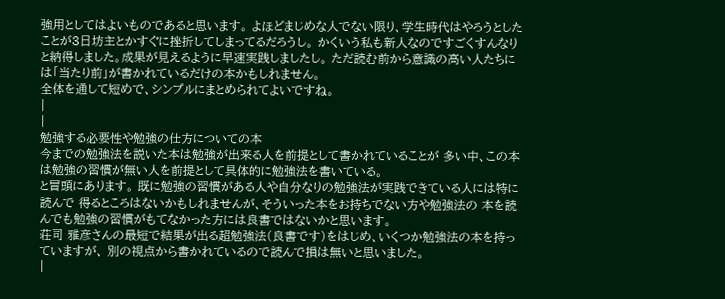強用としてはよいものであると思います。 よほどまじめな人でない限り、学生時代はやろうとしたことが3日坊主とかすぐに挫折してしまってるだろうし。 かくいう私も新人なのですごくすんなりと納得しました。成果が見えるように早速実践しましたし。 ただ読む前から意識の高い人たちには「当たり前」が書かれているだけの本かもしれません。
全体を通して短めで、シンプルにまとめられてよいですね。
|
|
勉強する必要性や勉強の仕方についての本
今までの勉強法を説いた本は勉強が出来る人を前提として書かれていることが 多い中、この本は勉強の習慣が無い人を前提として具体的に勉強法を書いている。
と冒頭にあります。 既に勉強の習慣がある人や自分なりの勉強法が実践できている人には特に読んで 得るところはないかもしれませんが、そういった本をお持ちでない方や勉強法の 本を読んでも勉強の習慣がもてなかった方には良書ではないかと思います。
荘司 雅彦さんの最短で結果が出る超勉強法(良書です)をはじめ、いくつか勉強法の本を持っていますが、 別の視点から書かれているので読んで損は無いと思いました。
|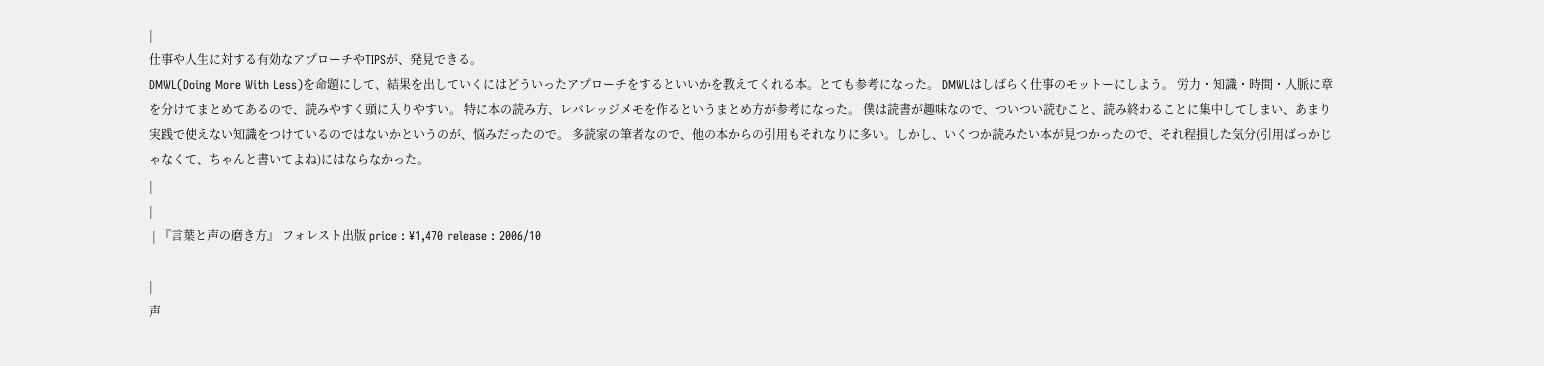|
仕事や人生に対する有効なアプローチやTIPSが、発見できる。
DMWL(Doing More With Less)を命題にして、結果を出していくにはどういったアプローチをするといいかを教えてくれる本。とても参考になった。 DMWLはしばらく仕事のモットーにしよう。 労力・知識・時間・人脈に章を分けてまとめてあるので、読みやすく頭に入りやすい。 特に本の読み方、レバレッジメモを作るというまとめ方が参考になった。 僕は読書が趣味なので、ついつい読むこと、読み終わることに集中してしまい、あまり実践で使えない知識をつけているのではないかというのが、悩みだったので。 多読家の筆者なので、他の本からの引用もそれなりに多い。しかし、いくつか読みたい本が見つかったので、それ程損した気分(引用ばっかじゃなくて、ちゃんと書いてよね)にはならなかった。
|
|
 | 『言葉と声の磨き方』 フォレスト出版 price : ¥1,470 release : 2006/10

|
声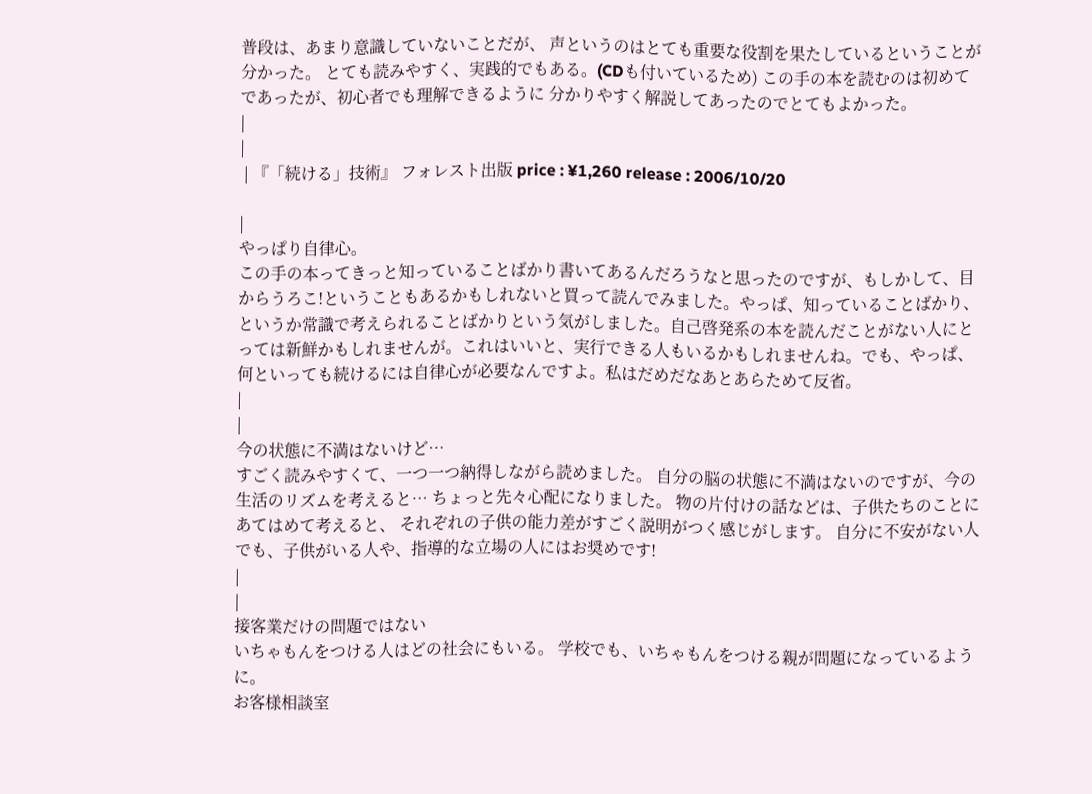普段は、あまり意識していないことだが、 声というのはとても重要な役割を果たしているということが分かった。 とても読みやすく、実践的でもある。(CDも付いているため) この手の本を読むのは初めてであったが、初心者でも理解できるように 分かりやすく解説してあったのでとてもよかった。
|
|
 | 『「続ける」技術』 フォレスト出版 price : ¥1,260 release : 2006/10/20

|
やっぱり自律心。
この手の本ってきっと知っていることばかり書いてあるんだろうなと思ったのですが、もしかして、目からうろこ!ということもあるかもしれないと買って読んでみました。やっぱ、知っていることばかり、というか常識で考えられることばかりという気がしました。自己啓発系の本を読んだことがない人にとっては新鮮かもしれませんが。これはいいと、実行できる人もいるかもしれませんね。でも、やっぱ、何といっても続けるには自律心が必要なんですよ。私はだめだなあとあらためて反省。
|
|
今の状態に不満はないけど…
すごく読みやすくて、一つ一つ納得しながら読めました。 自分の脳の状態に不満はないのですが、今の生活のリズムを考えると… ちょっと先々心配になりました。 物の片付けの話などは、子供たちのことにあてはめて考えると、 それぞれの子供の能力差がすごく説明がつく感じがします。 自分に不安がない人でも、子供がいる人や、指導的な立場の人にはお奨めです!
|
|
接客業だけの問題ではない
いちゃもんをつける人はどの社会にもいる。 学校でも、いちゃもんをつける親が問題になっているように。
お客様相談室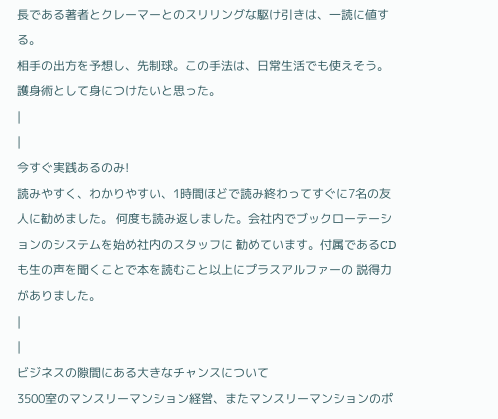長である著者とクレーマーとのスリリングな駆け引きは、一読に値する。
相手の出方を予想し、先制球。この手法は、日常生活でも使えそう。護身術として身につけたいと思った。
|
|
今すぐ実践あるのみ!
読みやすく、わかりやすい、1時間ほどで読み終わってすぐに7名の友人に勧めました。 何度も読み返しました。会社内でブックローテーションのシステムを始め社内のスタッフに 勧めています。付属であるCDも生の声を聞くことで本を読むこと以上にプラスアルファーの 説得力がありました。
|
|
ビジネスの隙間にある大きなチャンスについて
3500室のマンスリーマンション経営、またマンスリーマンションのポ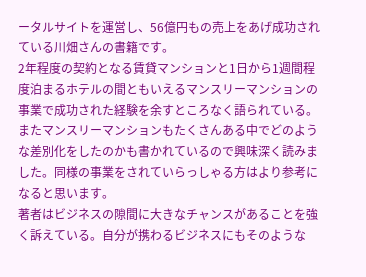ータルサイトを運営し、56億円もの売上をあげ成功されている川畑さんの書籍です。
2年程度の契約となる賃貸マンションと1日から1週間程度泊まるホテルの間ともいえるマンスリーマンションの事業で成功された経験を余すところなく語られている。またマンスリーマンションもたくさんある中でどのような差別化をしたのかも書かれているので興味深く読みました。同様の事業をされていらっしゃる方はより参考になると思います。
著者はビジネスの隙間に大きなチャンスがあることを強く訴えている。自分が携わるビジネスにもそのような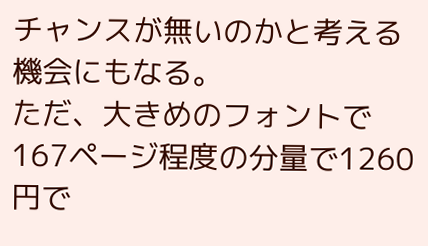チャンスが無いのかと考える機会にもなる。
ただ、大きめのフォントで167ページ程度の分量で1260円で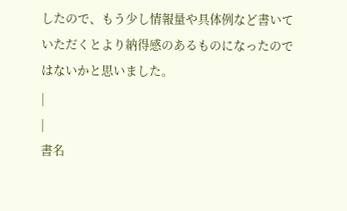したので、もう少し情報量や具体例など書いていただくとより納得感のあるものになったのではないかと思いました。
|
|
書名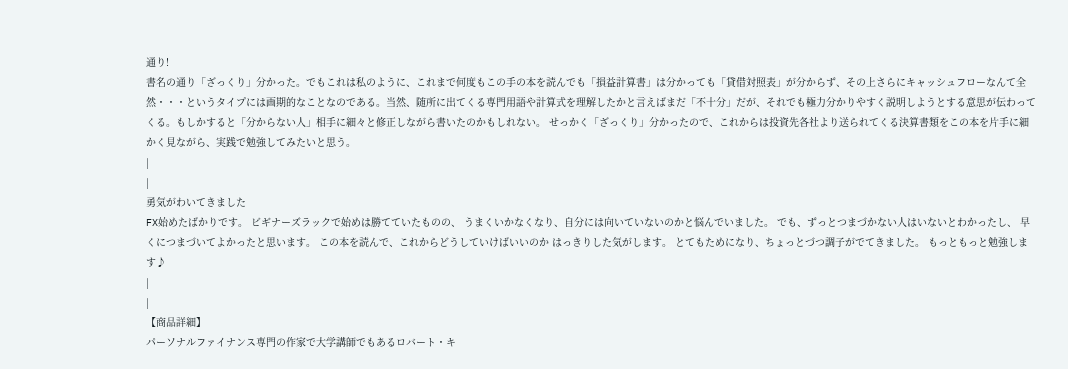通り!
書名の通り「ざっくり」分かった。でもこれは私のように、これまで何度もこの手の本を読んでも「損益計算書」は分かっても「貸借対照表」が分からず、その上さらにキャッシュフローなんて全然・・・というタイプには画期的なことなのである。当然、随所に出てくる専門用語や計算式を理解したかと言えばまだ「不十分」だが、それでも極力分かりやすく説明しようとする意思が伝わってくる。もしかすると「分からない人」相手に細々と修正しながら書いたのかもしれない。 せっかく「ざっくり」分かったので、これからは投資先各社より送られてくる決算書類をこの本を片手に細かく見ながら、実践で勉強してみたいと思う。
|
|
勇気がわいてきました
FX始めたばかりです。 ビギナーズラックで始めは勝てていたものの、 うまくいかなくなり、自分には向いていないのかと悩んでいました。 でも、ずっとつまづかない人はいないとわかったし、 早くにつまづいてよかったと思います。 この本を読んで、これからどうしていけばいいのか はっきりした気がします。 とてもためになり、ちょっとづつ調子がでてきました。 もっともっと勉強します♪
|
|
【商品詳細】
パーソナルファイナンス専門の作家で大学講師でもあるロバート・キ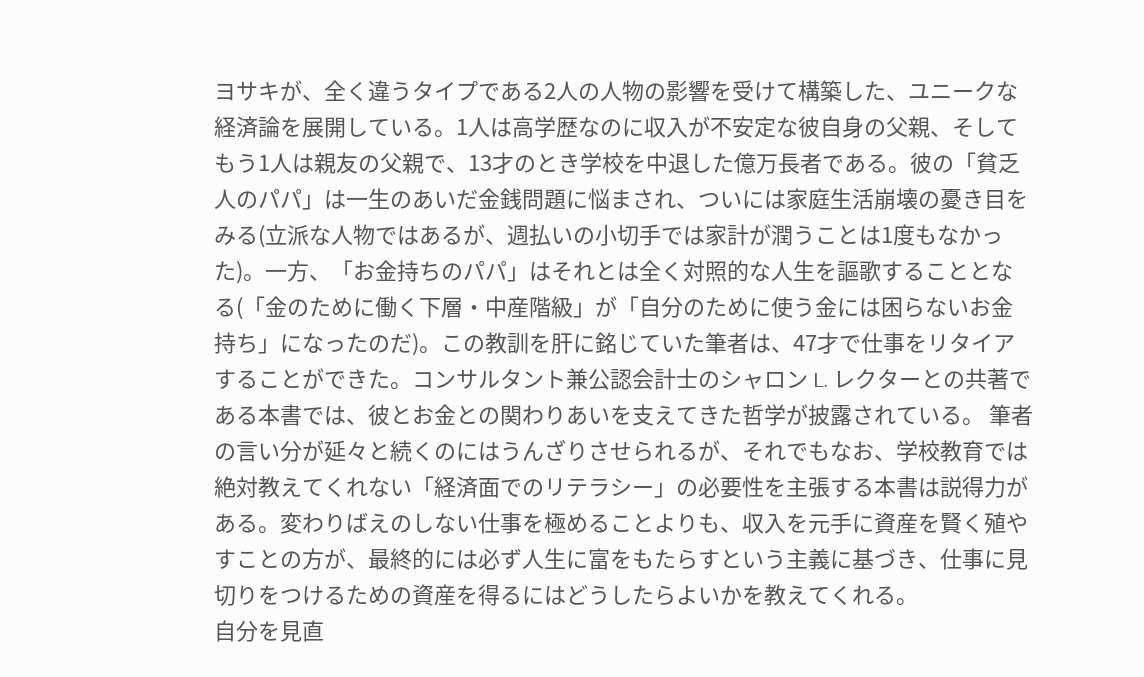ヨサキが、全く違うタイプである2人の人物の影響を受けて構築した、ユニークな経済論を展開している。1人は高学歴なのに収入が不安定な彼自身の父親、そしてもう1人は親友の父親で、13才のとき学校を中退した億万長者である。彼の「貧乏人のパパ」は一生のあいだ金銭問題に悩まされ、ついには家庭生活崩壊の憂き目をみる(立派な人物ではあるが、週払いの小切手では家計が潤うことは1度もなかった)。一方、「お金持ちのパパ」はそれとは全く対照的な人生を謳歌することとなる(「金のために働く下層・中産階級」が「自分のために使う金には困らないお金持ち」になったのだ)。この教訓を肝に銘じていた筆者は、47才で仕事をリタイアすることができた。コンサルタント兼公認会計士のシャロン L. レクターとの共著である本書では、彼とお金との関わりあいを支えてきた哲学が披露されている。 筆者の言い分が延々と続くのにはうんざりさせられるが、それでもなお、学校教育では絶対教えてくれない「経済面でのリテラシー」の必要性を主張する本書は説得力がある。変わりばえのしない仕事を極めることよりも、収入を元手に資産を賢く殖やすことの方が、最終的には必ず人生に富をもたらすという主義に基づき、仕事に見切りをつけるための資産を得るにはどうしたらよいかを教えてくれる。
自分を見直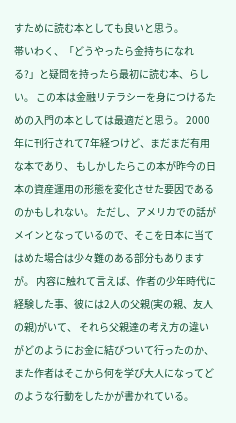すために読む本としても良いと思う。
帯いわく、「どうやったら金持ちになれる?」と疑問を持ったら最初に読む本、らしい。 この本は金融リテラシーを身につけるための入門の本としては最適だと思う。 2000年に刊行されて7年経つけど、まだまだ有用な本であり、 もしかしたらこの本が昨今の日本の資産運用の形態を変化させた要因であるのかもしれない。 ただし、アメリカでの話がメインとなっているので、そこを日本に当てはめた場合は少々難のある部分もありますが。 内容に触れて言えば、作者の少年時代に経験した事、彼には2人の父親(実の親、友人の親)がいて、 それら父親達の考え方の違いがどのようにお金に結びついて行ったのか、 また作者はそこから何を学び大人になってどのような行動をしたかが書かれている。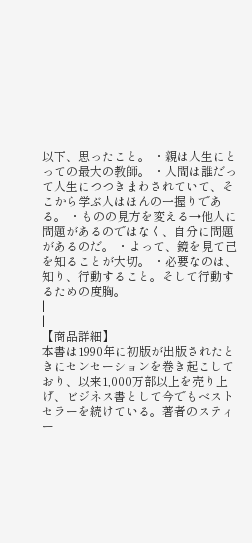以下、思ったこと。 ・親は人生にとっての最大の教師。 ・人間は誰だって人生につつきまわされていて、そこから学ぶ人はほんの一握りである。 ・ものの見方を変える→他人に問題があるのではなく、自分に問題があるのだ。 ・よって、鏡を見て己を知ることが大切。 ・必要なのは、知り、行動すること。そして行動するための度胸。
|
|
【商品詳細】
本書は1990年に初版が出版されたときにセンセーションを巻き起こしており、以来1,000万部以上を売り上げ、ビジネス書として今でもベストセラーを続けている。著者のスティー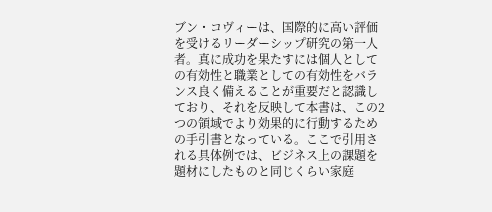ブン・コヴィーは、国際的に高い評価を受けるリーダーシップ研究の第一人者。真に成功を果たすには個人としての有効性と職業としての有効性をバランス良く備えることが重要だと認識しており、それを反映して本書は、この2つの領域でより効果的に行動するための手引書となっている。ここで引用される具体例では、ビジネス上の課題を題材にしたものと同じくらい家庭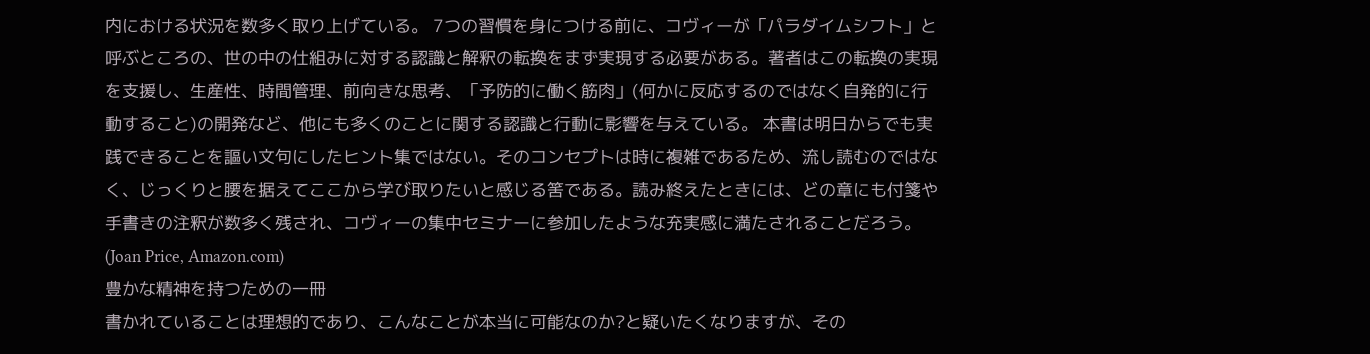内における状況を数多く取り上げている。 7つの習慣を身につける前に、コヴィーが「パラダイムシフト」と呼ぶところの、世の中の仕組みに対する認識と解釈の転換をまず実現する必要がある。著者はこの転換の実現を支援し、生産性、時間管理、前向きな思考、「予防的に働く筋肉」(何かに反応するのではなく自発的に行動すること)の開発など、他にも多くのことに関する認識と行動に影響を与えている。 本書は明日からでも実践できることを謳い文句にしたヒント集ではない。そのコンセプトは時に複雑であるため、流し読むのではなく、じっくりと腰を据えてここから学び取りたいと感じる筈である。読み終えたときには、どの章にも付箋や手書きの注釈が数多く残され、コヴィーの集中セミナーに参加したような充実感に満たされることだろう。(Joan Price, Amazon.com)
豊かな精神を持つための一冊
書かれていることは理想的であり、こんなことが本当に可能なのか?と疑いたくなりますが、その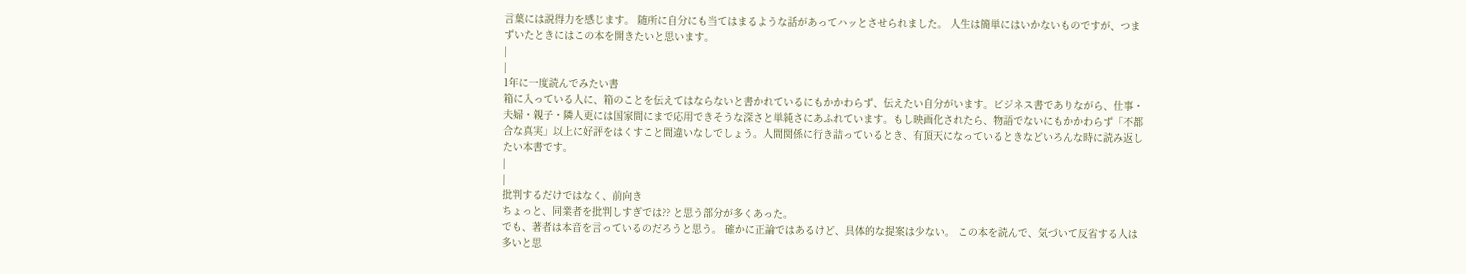言葉には説得力を感じます。 随所に自分にも当てはまるような話があってハッとさせられました。 人生は簡単にはいかないものですが、つまずいたときにはこの本を開きたいと思います。
|
|
1年に一度読んでみたい書
箱に入っている人に、箱のことを伝えてはならないと書かれているにもかかわらず、伝えたい自分がいます。ビジネス書でありながら、仕事・夫婦・親子・隣人更には国家間にまで応用できそうな深さと単純さにあふれています。もし映画化されたら、物語でないにもかかわらず「不都合な真実」以上に好評をはくすこと間違いなしでしょう。人間関係に行き詰っているとき、有頂天になっているときなどいろんな時に読み返したい本書です。
|
|
批判するだけではなく、前向き
ちょっと、同業者を批判しすぎでは?? と思う部分が多くあった。
でも、著者は本音を言っているのだろうと思う。 確かに正論ではあるけど、具体的な提案は少ない。 この本を読んで、気づいて反省する人は多いと思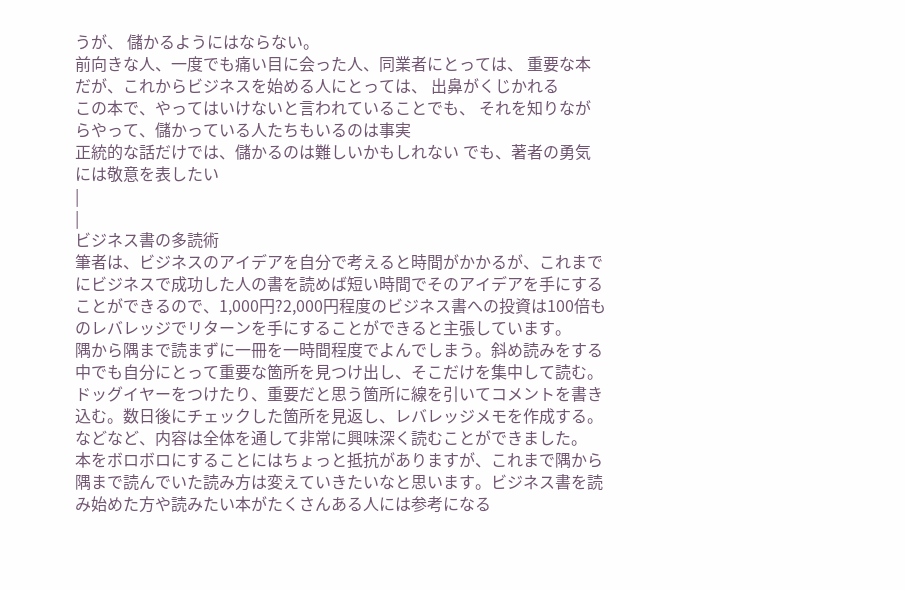うが、 儲かるようにはならない。
前向きな人、一度でも痛い目に会った人、同業者にとっては、 重要な本だが、これからビジネスを始める人にとっては、 出鼻がくじかれる
この本で、やってはいけないと言われていることでも、 それを知りながらやって、儲かっている人たちもいるのは事実
正統的な話だけでは、儲かるのは難しいかもしれない でも、著者の勇気には敬意を表したい
|
|
ビジネス書の多読術
筆者は、ビジネスのアイデアを自分で考えると時間がかかるが、これまでにビジネスで成功した人の書を読めば短い時間でそのアイデアを手にすることができるので、1,000円?2,000円程度のビジネス書への投資は100倍ものレバレッジでリターンを手にすることができると主張しています。
隅から隅まで読まずに一冊を一時間程度でよんでしまう。斜め読みをする中でも自分にとって重要な箇所を見つけ出し、そこだけを集中して読む。ドッグイヤーをつけたり、重要だと思う箇所に線を引いてコメントを書き込む。数日後にチェックした箇所を見返し、レバレッジメモを作成する。などなど、内容は全体を通して非常に興味深く読むことができました。
本をボロボロにすることにはちょっと抵抗がありますが、これまで隅から隅まで読んでいた読み方は変えていきたいなと思います。ビジネス書を読み始めた方や読みたい本がたくさんある人には参考になる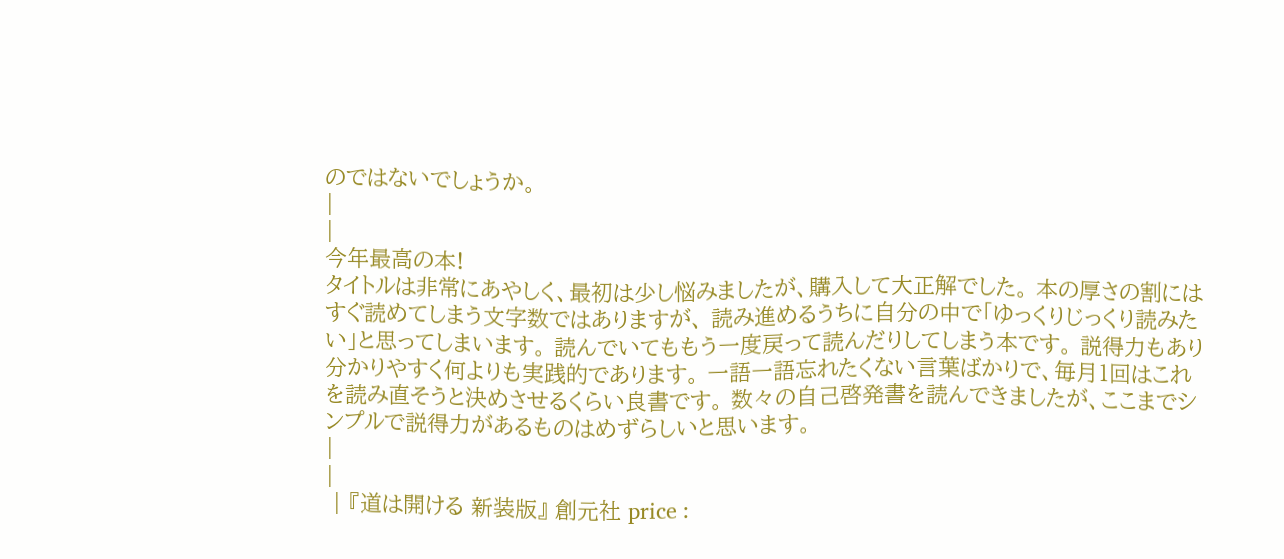のではないでしょうか。
|
|
今年最高の本!
タイトルは非常にあやしく、最初は少し悩みましたが、購入して大正解でした。 本の厚さの割にはすぐ読めてしまう文字数ではありますが、 読み進めるうちに自分の中で「ゆっくりじっくり読みたい」と思ってしまいます。 読んでいてももう一度戻って読んだりしてしまう本です。 説得力もあり分かりやすく何よりも実践的であります。 一語一語忘れたくない言葉ばかりで、毎月1回はこれを読み直そうと決めさせるくらい良書です。 数々の自己啓発書を読んできましたが、ここまでシンプルで説得力があるものはめずらしいと思います。
|
|
 | 『道は開ける 新装版』 創元社 price :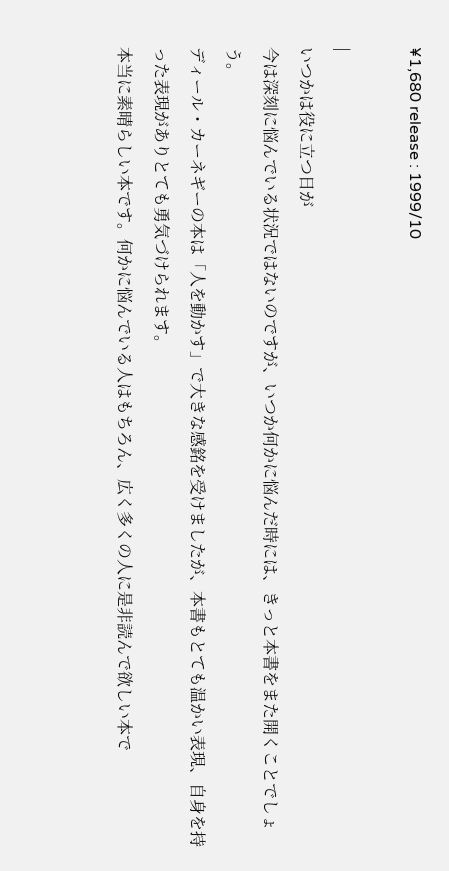¥1,680 release : 1999/10

|
いつかは役に立つ日が
今は深刻に悩んでいる状況ではないのですが、いつか何かに悩んだ時には、きっと本書をまた開くことでしょう。
ディール・カーネギーの本は「人を動かす」で大きな感銘を受けましたが、本書もとても温かい表現、自身を持った表現がありとても勇気づけられます。
本当に素晴らしい本です。何かに悩んでいる人はもちろん、広く多くの人に是非読んで欲しい本で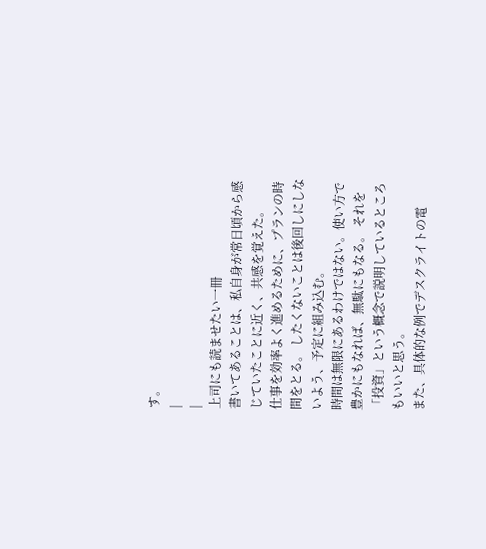す。
|
|
上司にも読ませたい一冊
書いてあることは、私自身が常日頃から感じていたことに近く、共感を覚えた。
仕事を効率よく進めるために、プランの時間をとる。 したくないことは後回しにしないよう、予定に組み込む。
時間は無限にあるわけではない。使い方で豊かにもなれば、無駄にもなる。 それを「投資」という概念で説明しているところもいいと思う。
また、具体的な例でデスクライトの電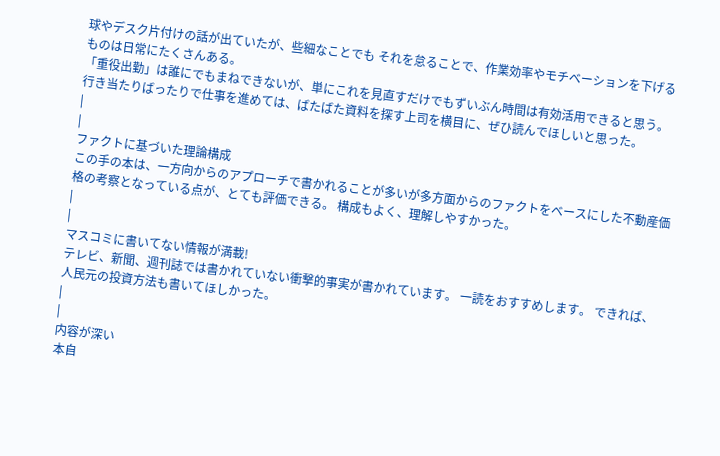球やデスク片付けの話が出ていたが、些細なことでも それを怠ることで、作業効率やモチベーションを下げるものは日常にたくさんある。
「重役出勤」は誰にでもまねできないが、単にこれを見直すだけでもずいぶん時間は有効活用できると思う。
行き当たりばったりで仕事を進めては、ばたばた資料を探す上司を横目に、ぜひ読んでほしいと思った。
|
|
ファクトに基づいた理論構成
この手の本は、一方向からのアプローチで書かれることが多いが多方面からのファクトをベースにした不動産価格の考察となっている点が、とても評価できる。 構成もよく、理解しやすかった。
|
|
マスコミに書いてない情報が満載!
テレビ、新聞、週刊誌では書かれていない衝撃的事実が書かれています。 一読をおすすめします。 できれば、人民元の投資方法も書いてほしかった。
|
|
内容が深い
本自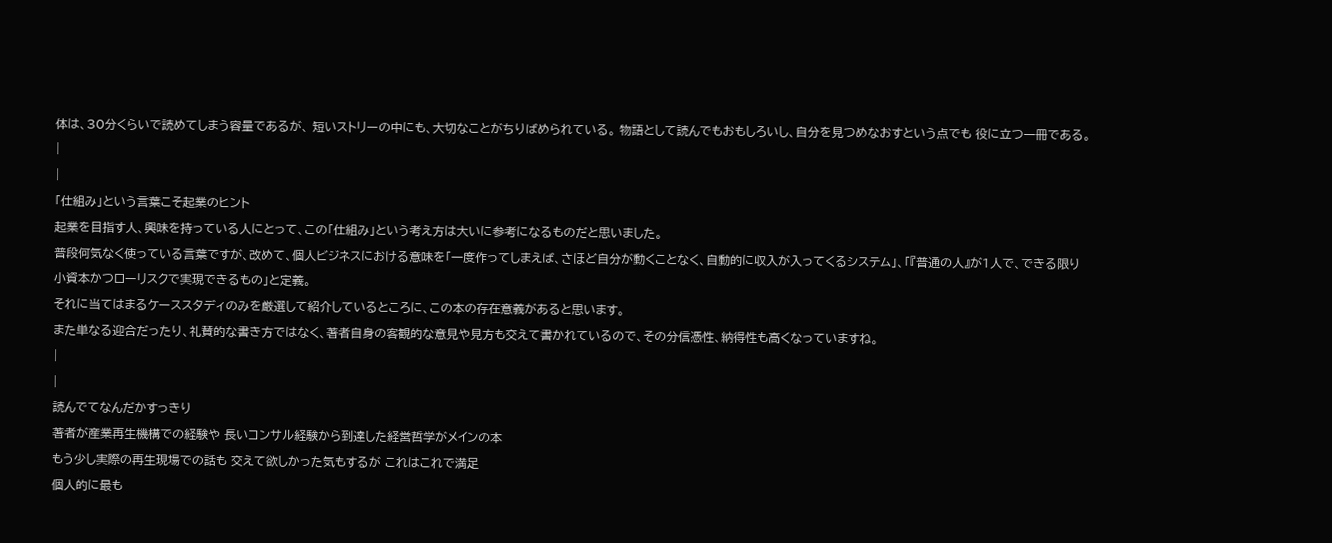体は、30分くらいで読めてしまう容量であるが、 短いストリーの中にも、大切なことがちりばめられている。 物語として読んでもおもしろいし、自分を見つめなおすという点でも 役に立つ一冊である。
|
|
「仕組み」という言葉こそ起業のヒント
起業を目指す人、興味を持っている人にとって、この「仕組み」という考え方は大いに参考になるものだと思いました。
普段何気なく使っている言葉ですが、改めて、個人ビジネスにおける意味を「一度作ってしまえば、さほど自分が動くことなく、自動的に収入が入ってくるシステム」、「『普通の人』が1人で、できる限り小資本かつローリスクで実現できるもの」と定義。
それに当てはまるケーススタディのみを厳選して紹介しているところに、この本の存在意義があると思います。
また単なる迎合だったり、礼賛的な書き方ではなく、著者自身の客観的な意見や見方も交えて書かれているので、その分信憑性、納得性も高くなっていますね。
|
|
読んでてなんだかすっきり
著者が産業再生機構での経験や 長いコンサル経験から到達した経営哲学がメインの本
もう少し実際の再生現場での話も 交えて欲しかった気もするが これはこれで満足
個人的に最も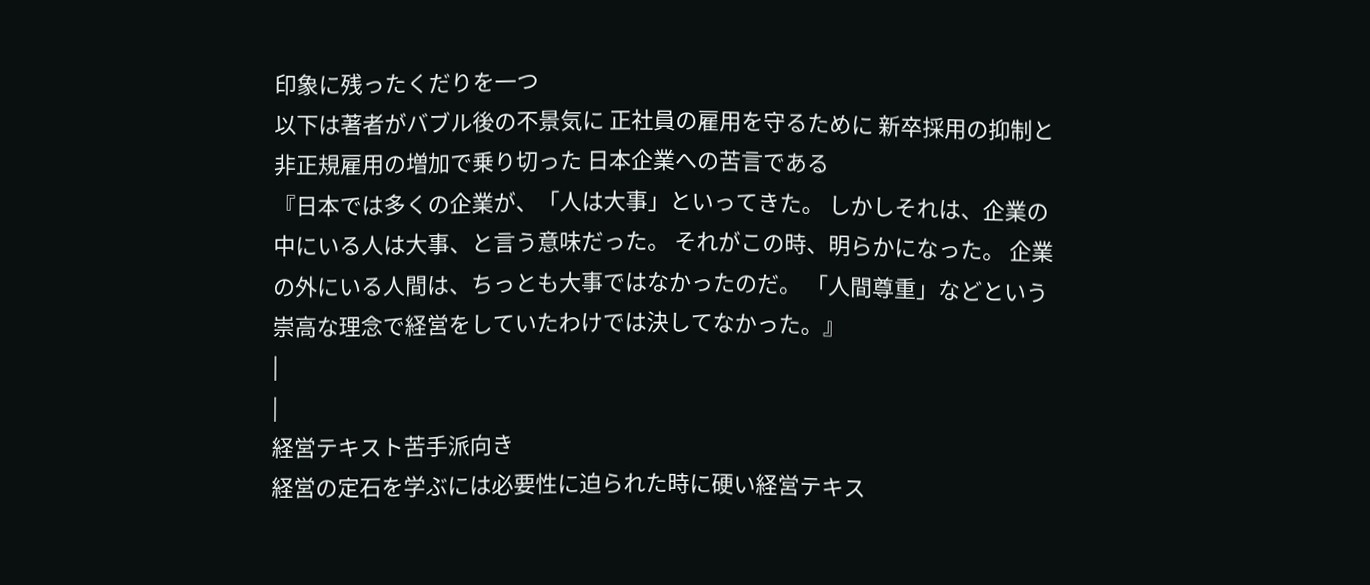印象に残ったくだりを一つ
以下は著者がバブル後の不景気に 正社員の雇用を守るために 新卒採用の抑制と非正規雇用の増加で乗り切った 日本企業への苦言である
『日本では多くの企業が、「人は大事」といってきた。 しかしそれは、企業の中にいる人は大事、と言う意味だった。 それがこの時、明らかになった。 企業の外にいる人間は、ちっとも大事ではなかったのだ。 「人間尊重」などという崇高な理念で経営をしていたわけでは決してなかった。』
|
|
経営テキスト苦手派向き
経営の定石を学ぶには必要性に迫られた時に硬い経営テキス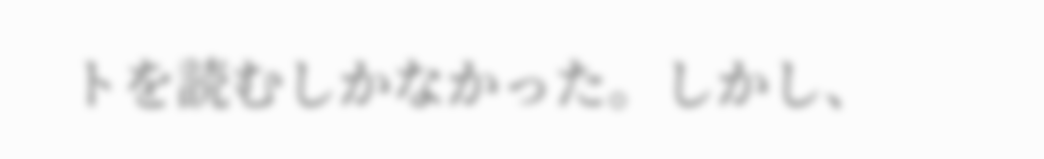トを読むしかなかった。しかし、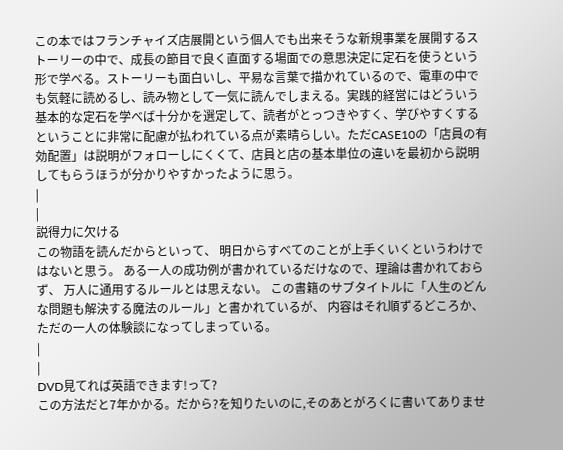この本ではフランチャイズ店展開という個人でも出来そうな新規事業を展開するストーリーの中で、成長の節目で良く直面する場面での意思決定に定石を使うという形で学べる。ストーリーも面白いし、平易な言葉で描かれているので、電車の中でも気軽に読めるし、読み物として一気に読んでしまえる。実践的経営にはどういう基本的な定石を学べば十分かを選定して、読者がとっつきやすく、学びやすくするということに非常に配慮が払われている点が素晴らしい。ただCASE10の「店員の有効配置」は説明がフォローしにくくて、店員と店の基本単位の違いを最初から説明してもらうほうが分かりやすかったように思う。
|
|
説得力に欠ける
この物語を読んだからといって、 明日からすべてのことが上手くいくというわけではないと思う。 ある一人の成功例が書かれているだけなので、理論は書かれておらず、 万人に通用するルールとは思えない。 この書籍のサブタイトルに「人生のどんな問題も解決する魔法のルール」と書かれているが、 内容はそれ順ずるどころか、ただの一人の体験談になってしまっている。
|
|
DVD見てれば英語できます!って?
この方法だと7年かかる。だから?を知りたいのに,そのあとがろくに書いてありませ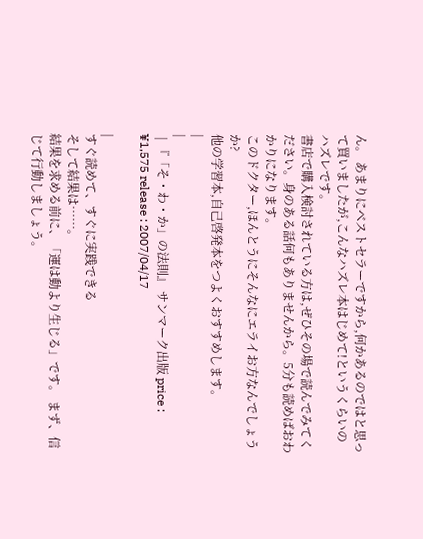ん。 あまりにベストセラーですから,何かあるのではと思って買いましたが,こんなハズレ本はじめて!というくらいのハズレです。
書店で購入検討されている方は,ぜひその場で読んでみてください。身のある話何もありませんから。5分も読めばおわかりになります。
このドクター,ほんとうにそんなにエライお方なんでしょうか?
他の学習本,自己啓発本をつよくおすすめします。
|
|
 | 『「そ・わ・か」の法則』 サンマーク出版 price : ¥1,575 release : 2007/04/17

|
すぐ読めて、すぐに実践できる
そして結果は……。
結果を求める前に、「運は動より生じる」です。 まず、信じて行動しましょう。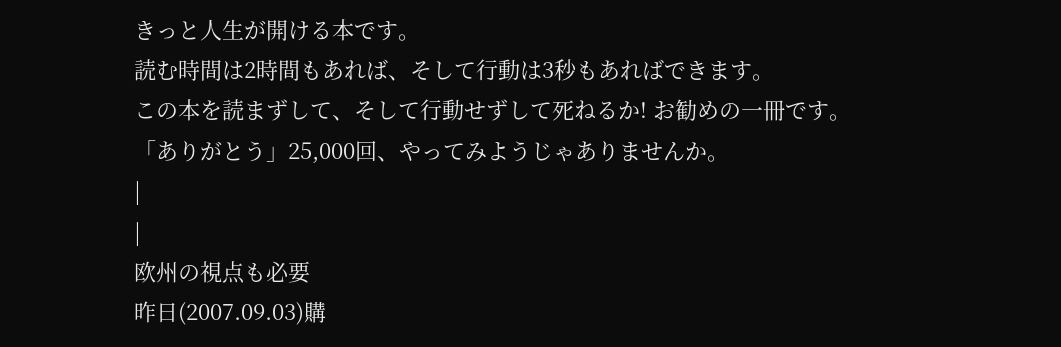きっと人生が開ける本です。
読む時間は2時間もあれば、そして行動は3秒もあればできます。
この本を読まずして、そして行動せずして死ねるか! お勧めの一冊です。
「ありがとう」25,000回、やってみようじゃありませんか。
|
|
欧州の視点も必要
昨日(2007.09.03)購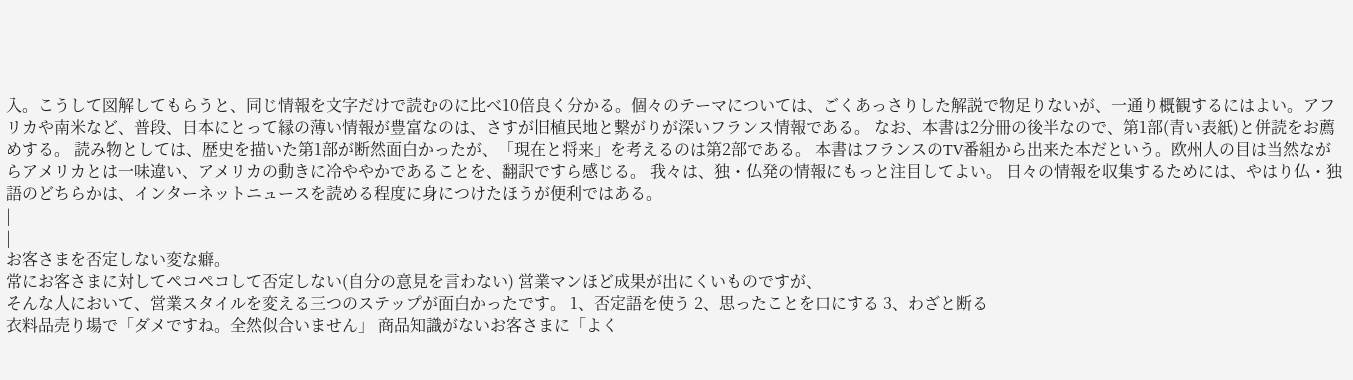入。こうして図解してもらうと、同じ情報を文字だけで読むのに比べ10倍良く分かる。個々のテーマについては、ごくあっさりした解説で物足りないが、一通り概観するにはよい。アフリカや南米など、普段、日本にとって縁の薄い情報が豊富なのは、さすが旧植民地と繋がりが深いフランス情報である。 なお、本書は2分冊の後半なので、第1部(青い表紙)と併読をお薦めする。 読み物としては、歴史を描いた第1部が断然面白かったが、「現在と将来」を考えるのは第2部である。 本書はフランスのTV番組から出来た本だという。欧州人の目は当然ながらアメリカとは一味違い、アメリカの動きに冷ややかであることを、翻訳ですら感じる。 我々は、独・仏発の情報にもっと注目してよい。 日々の情報を収集するためには、やはり仏・独語のどちらかは、インターネットニュースを読める程度に身につけたほうが便利ではある。
|
|
お客さまを否定しない変な癖。
常にお客さまに対してペコペコして否定しない(自分の意見を言わない) 営業マンほど成果が出にくいものですが、
そんな人において、営業スタイルを変える三つのステップが面白かったです。 1、否定語を使う 2、思ったことを口にする 3、わざと断る
衣料品売り場で「ダメですね。全然似合いません」 商品知識がないお客さまに「よく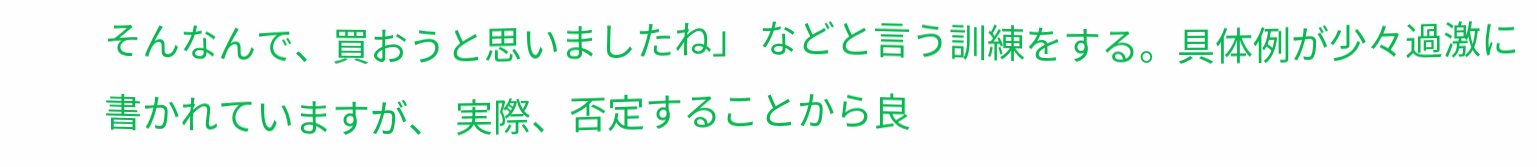そんなんで、買おうと思いましたね」 などと言う訓練をする。具体例が少々過激に書かれていますが、 実際、否定することから良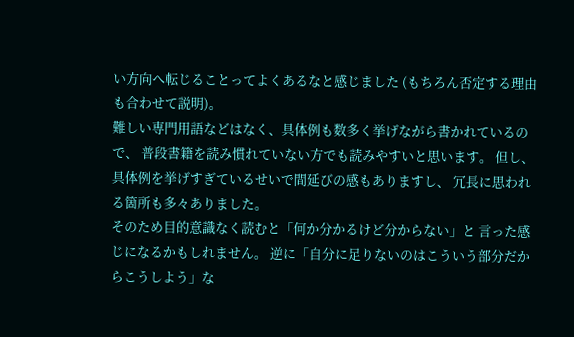い方向へ転じることってよくあるなと感じました (もちろん否定する理由も合わせて説明)。
難しい専門用語などはなく、具体例も数多く挙げながら書かれているので、 普段書籍を読み慣れていない方でも読みやすいと思います。 但し、具体例を挙げすぎているせいで間延びの感もありますし、 冗長に思われる箇所も多々ありました。
そのため目的意識なく読むと「何か分かるけど分からない」と 言った感じになるかもしれません。 逆に「自分に足りないのはこういう部分だからこうしよう」な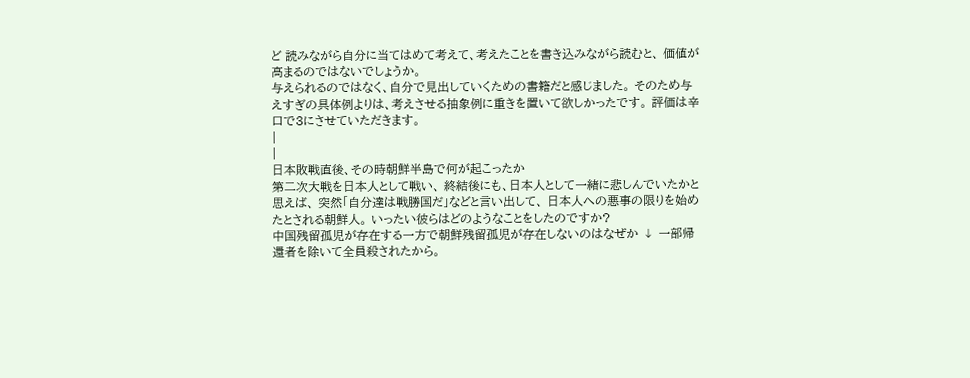ど 読みながら自分に当てはめて考えて、考えたことを書き込みながら読むと、 価値が高まるのではないでしょうか。
与えられるのではなく、自分で見出していくための書籍だと感じました。 そのため与えすぎの具体例よりは、考えさせる抽象例に重きを置いて欲しかったです。 評価は辛口で3にさせていただきます。
|
|
日本敗戦直後、その時朝鮮半島で何が起こったか
第二次大戦を日本人として戦い、 終結後にも、日本人として一緒に悲しんでいたかと思えば、 突然「自分達は戦勝国だ」などと言い出して、 日本人への悪事の限りを始めたとされる朝鮮人。 いったい彼らはどのようなことをしたのですか?
中国残留孤児が存在する一方で朝鮮残留孤児が存在しないのはなぜか ↓ 一部帰還者を除いて全員殺されたから。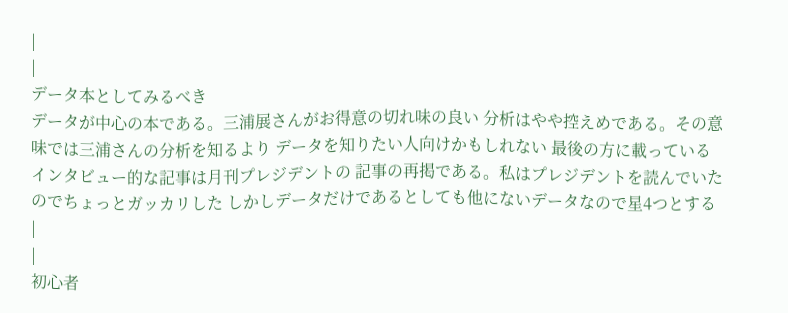|
|
データ本としてみるべき
データが中心の本である。三浦展さんがお得意の切れ味の良い 分析はやや控えめである。その意味では三浦さんの分析を知るより データを知りたい人向けかもしれない 最後の方に載っているインタビュー的な記事は月刊プレジデントの 記事の再掲である。私はプレジデントを読んでいたのでちょっとガッカリした しかしデータだけであるとしても他にないデータなので星4つとする
|
|
初心者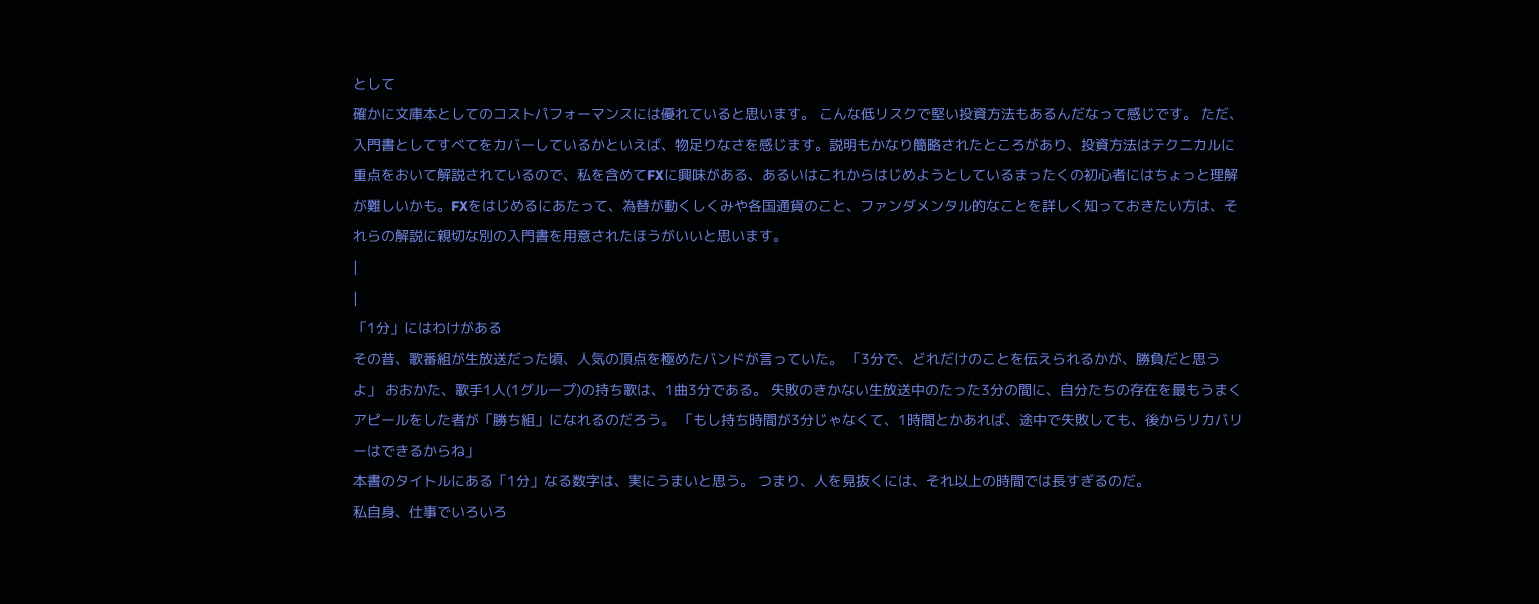として
確かに文庫本としてのコストパフォーマンスには優れていると思います。 こんな低リスクで堅い投資方法もあるんだなって感じです。 ただ、入門書としてすべてをカバーしているかといえば、物足りなさを感じます。説明もかなり簡略されたところがあり、投資方法はテクニカルに重点をおいて解説されているので、私を含めてFXに興味がある、あるいはこれからはじめようとしているまったくの初心者にはちょっと理解が難しいかも。FXをはじめるにあたって、為替が動くしくみや各国通貨のこと、ファンダメンタル的なことを詳しく知っておきたい方は、それらの解説に親切な別の入門書を用意されたほうがいいと思います。
|
|
「1分」にはわけがある
その昔、歌番組が生放送だった頃、人気の頂点を極めたバンドが言っていた。 「3分で、どれだけのことを伝えられるかが、勝負だと思うよ」 おおかた、歌手1人(1グループ)の持ち歌は、1曲3分である。 失敗のきかない生放送中のたった3分の間に、自分たちの存在を最もうまくアピールをした者が「勝ち組」になれるのだろう。 「もし持ち時間が3分じゃなくて、1時間とかあれば、途中で失敗しても、後からリカバリーはできるからね」
本書のタイトルにある「1分」なる数字は、実にうまいと思う。 つまり、人を見抜くには、それ以上の時間では長すぎるのだ。
私自身、仕事でいろいろ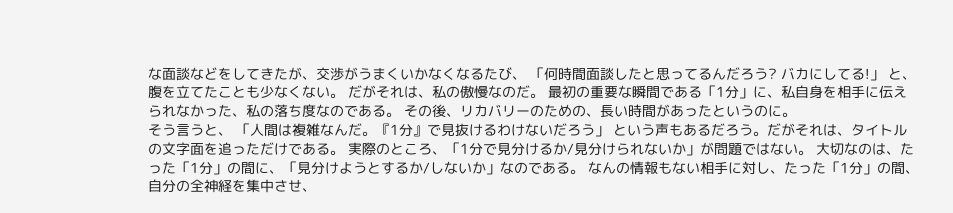な面談などをしてきたが、交渉がうまくいかなくなるたび、 「何時間面談したと思ってるんだろう? バカにしてる!」 と、腹を立てたことも少なくない。 だがそれは、私の傲慢なのだ。 最初の重要な瞬間である「1分」に、私自身を相手に伝えられなかった、私の落ち度なのである。 その後、リカバリーのための、長い時間があったというのに。
そう言うと、 「人間は複雑なんだ。『1分』で見抜けるわけないだろう」 という声もあるだろう。だがそれは、タイトルの文字面を追っただけである。 実際のところ、「1分で見分けるか/見分けられないか」が問題ではない。 大切なのは、たった「1分」の間に、「見分けようとするか/しないか」なのである。 なんの情報もない相手に対し、たった「1分」の間、自分の全神経を集中させ、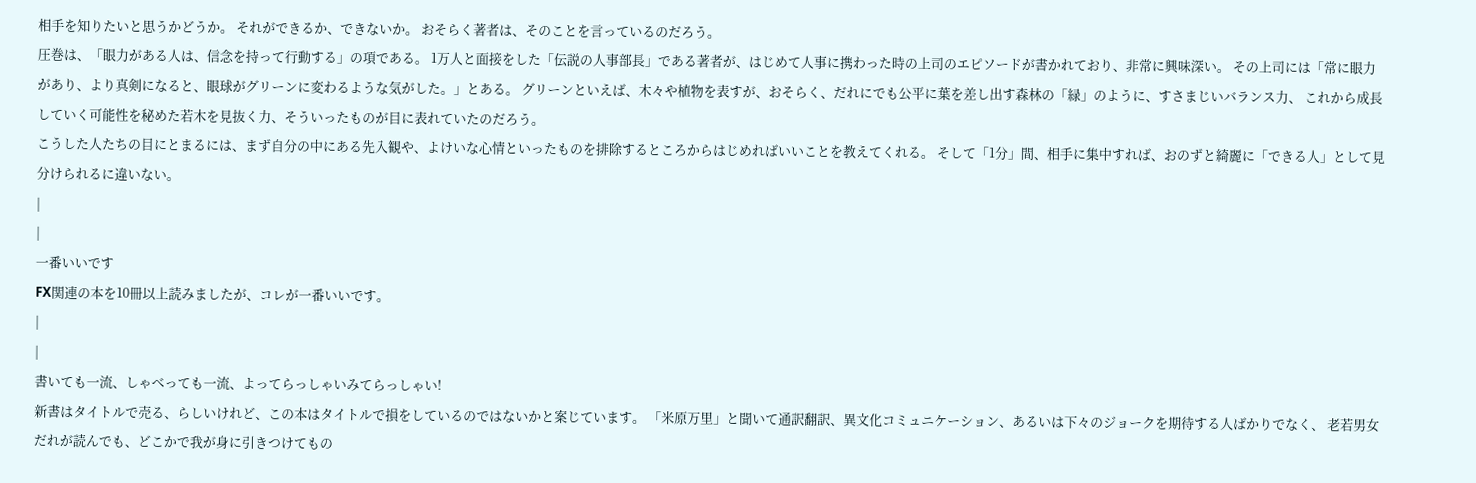相手を知りたいと思うかどうか。 それができるか、できないか。 おそらく著者は、そのことを言っているのだろう。
圧巻は、「眼力がある人は、信念を持って行動する」の項である。 1万人と面接をした「伝説の人事部長」である著者が、はじめて人事に携わった時の上司のエピソードが書かれており、非常に興味深い。 その上司には「常に眼力があり、より真剣になると、眼球がグリーンに変わるような気がした。」とある。 グリーンといえば、木々や植物を表すが、おそらく、だれにでも公平に葉を差し出す森林の「緑」のように、すさまじいバランス力、 これから成長していく可能性を秘めた若木を見抜く力、そういったものが目に表れていたのだろう。
こうした人たちの目にとまるには、まず自分の中にある先入観や、よけいな心情といったものを排除するところからはじめればいいことを教えてくれる。 そして「1分」間、相手に集中すれば、おのずと綺麗に「できる人」として見分けられるに違いない。
|
|
一番いいです
FX関連の本を10冊以上読みましたが、コレが一番いいです。
|
|
書いても一流、しゃべっても一流、よってらっしゃいみてらっしゃい!
新書はタイトルで売る、らしいけれど、この本はタイトルで損をしているのではないかと案じています。 「米原万里」と聞いて通訳翻訳、異文化コミュニケーション、あるいは下々のジョークを期待する人ばかりでなく、 老若男女だれが読んでも、どこかで我が身に引きつけてもの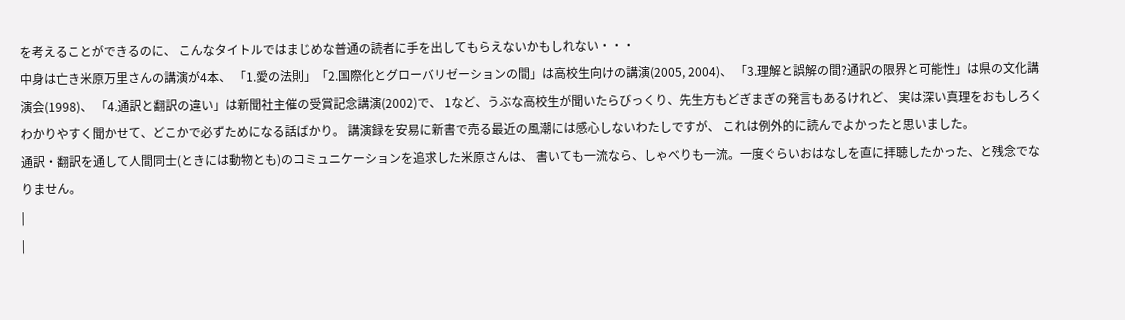を考えることができるのに、 こんなタイトルではまじめな普通の読者に手を出してもらえないかもしれない・・・
中身は亡き米原万里さんの講演が4本、 「1.愛の法則」「2.国際化とグローバリゼーションの間」は高校生向けの講演(2005, 2004)、 「3.理解と誤解の間?通訳の限界と可能性」は県の文化講演会(1998)、 「4.通訳と翻訳の違い」は新聞社主催の受賞記念講演(2002)で、 1など、うぶな高校生が聞いたらびっくり、先生方もどぎまぎの発言もあるけれど、 実は深い真理をおもしろくわかりやすく聞かせて、どこかで必ずためになる話ばかり。 講演録を安易に新書で売る最近の風潮には感心しないわたしですが、 これは例外的に読んでよかったと思いました。
通訳・翻訳を通して人間同士(ときには動物とも)のコミュニケーションを追求した米原さんは、 書いても一流なら、しゃべりも一流。一度ぐらいおはなしを直に拝聴したかった、と残念でなりません。
|
|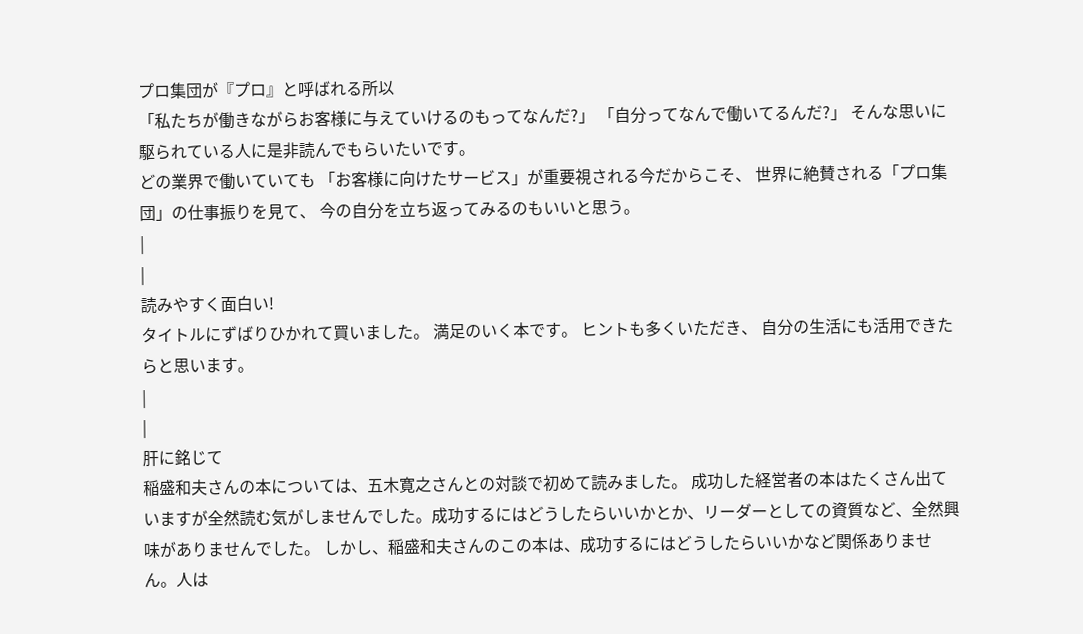プロ集団が『プロ』と呼ばれる所以
「私たちが働きながらお客様に与えていけるのもってなんだ?」 「自分ってなんで働いてるんだ?」 そんな思いに駆られている人に是非読んでもらいたいです。
どの業界で働いていても 「お客様に向けたサービス」が重要視される今だからこそ、 世界に絶賛される「プロ集団」の仕事振りを見て、 今の自分を立ち返ってみるのもいいと思う。
|
|
読みやすく面白い!
タイトルにずばりひかれて買いました。 満足のいく本です。 ヒントも多くいただき、 自分の生活にも活用できたらと思います。
|
|
肝に銘じて
稲盛和夫さんの本については、五木寛之さんとの対談で初めて読みました。 成功した経営者の本はたくさん出ていますが全然読む気がしませんでした。成功するにはどうしたらいいかとか、リーダーとしての資質など、全然興味がありませんでした。 しかし、稲盛和夫さんのこの本は、成功するにはどうしたらいいかなど関係ありません。人は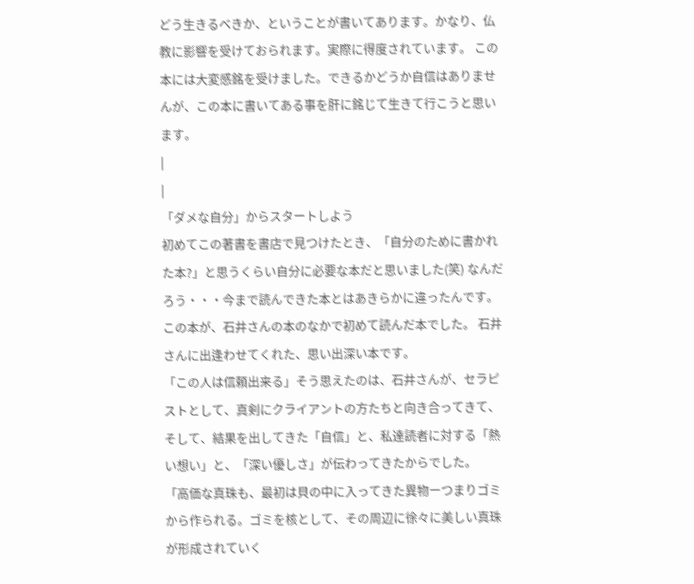どう生きるべきか、ということが書いてあります。かなり、仏教に影響を受けておられます。実際に得度されています。 この本には大変感銘を受けました。できるかどうか自信はありませんが、この本に書いてある事を肝に銘じて生きて行こうと思います。
|
|
「ダメな自分」からスタートしよう
初めてこの著書を書店で見つけたとき、「自分のために書かれた本?」と思うくらい自分に必要な本だと思いました(笑) なんだろう・・・今まで読んできた本とはあきらかに違ったんです。この本が、石井さんの本のなかで初めて読んだ本でした。 石井さんに出逢わせてくれた、思い出深い本です。
「この人は信頼出来る」そう思えたのは、石井さんが、セラピストとして、真剣にクライアントの方たちと向き合ってきて、そして、結果を出してきた「自信」と、私達読者に対する「熱い想い」と、「深い優しさ」が伝わってきたからでした。
「高価な真珠も、最初は貝の中に入ってきた異物ーつまりゴミから作られる。ゴミを核として、その周辺に徐々に美しい真珠が形成されていく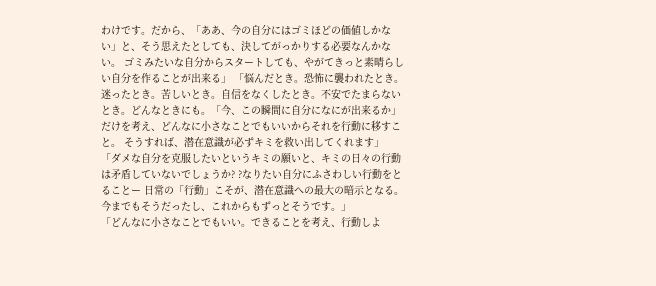わけです。だから、「ああ、今の自分にはゴミほどの価値しかない」と、そう思えたとしても、決してがっかりする必要なんかない。 ゴミみたいな自分からスタートしても、やがてきっと素晴らしい自分を作ることが出来る」 「悩んだとき。恐怖に襲われたとき。迷ったとき。苦しいとき。自信をなくしたとき。不安でたまらないとき。どんなときにも。「今、この瞬間に自分になにが出来るか」だけを考え、どんなに小さなことでもいいからそれを行動に移すこと。 そうすれば、潜在意識が必ずキミを救い出してくれます」
「ダメな自分を克服したいというキミの願いと、キミの日々の行動は矛盾していないでしょうか? ?なりたい自分にふさわしい行動をとることー 日常の「行動」こそが、潜在意識への最大の暗示となる。今までもそうだったし、これからもずっとそうです。」
「どんなに小さなことでもいい。できることを考え、行動しよ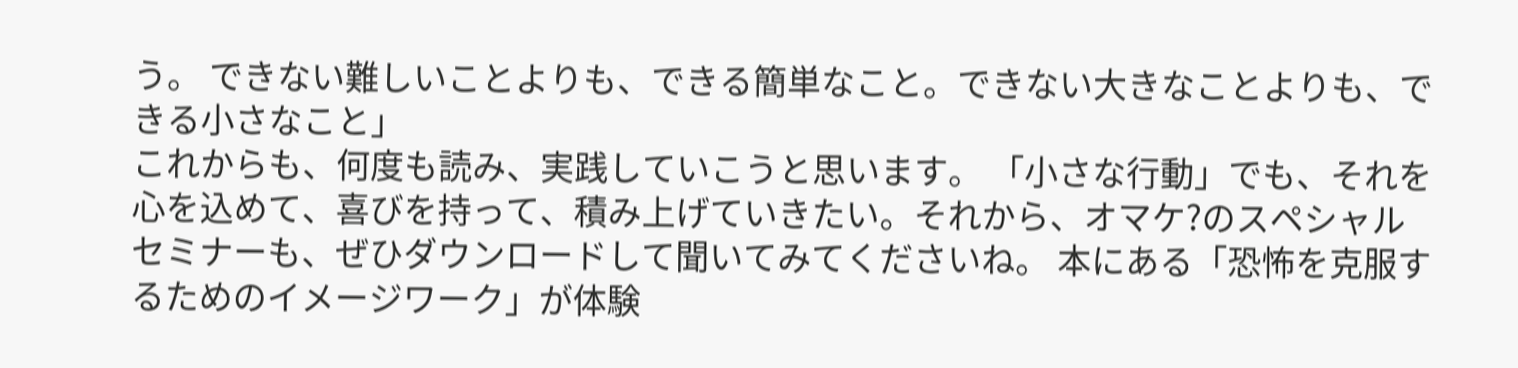う。 できない難しいことよりも、できる簡単なこと。できない大きなことよりも、できる小さなこと」
これからも、何度も読み、実践していこうと思います。 「小さな行動」でも、それを心を込めて、喜びを持って、積み上げていきたい。それから、オマケ?のスペシャルセミナーも、ぜひダウンロードして聞いてみてくださいね。 本にある「恐怖を克服するためのイメージワーク」が体験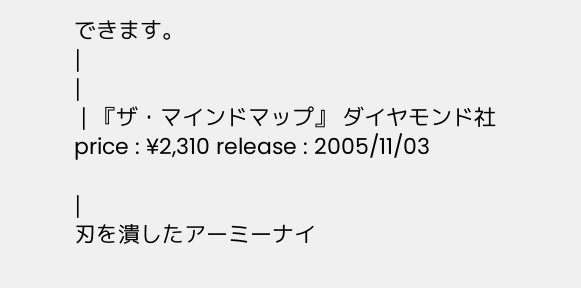できます。
|
|
 | 『ザ・マインドマップ』 ダイヤモンド社 price : ¥2,310 release : 2005/11/03

|
刃を潰したアーミーナイ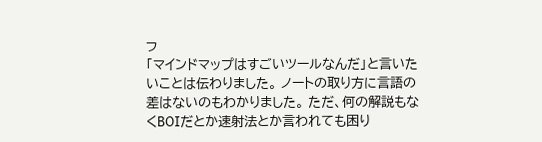フ
「マインドマップはすごいツールなんだ」と言いたいことは伝わりました。 ノートの取り方に言語の差はないのもわかりました。 ただ、何の解説もなくBOIだとか速射法とか言われても困り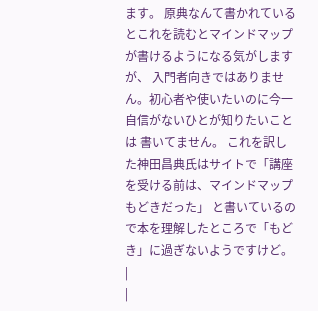ます。 原典なんて書かれているとこれを読むとマインドマップが書けるようになる気がしますが、 入門者向きではありません。初心者や使いたいのに今一自信がないひとが知りたいことは 書いてません。 これを訳した神田昌典氏はサイトで「講座を受ける前は、マインドマップもどきだった」 と書いているので本を理解したところで「もどき」に過ぎないようですけど。
|
|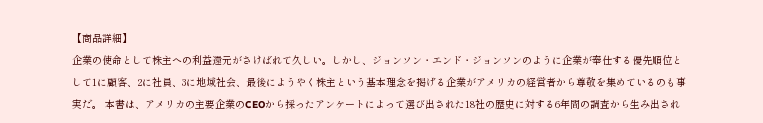【商品詳細】
企業の使命として株主への利益還元がさけばれて久しい。しかし、ジョンソン・エンド・ジョンソンのように企業が奉仕する優先順位として1に顧客、2に社員、3に地域社会、最後にようやく株主という基本理念を掲げる企業がアメリカの経営者から尊敬を集めているのも事実だ。 本書は、アメリカの主要企業のCEOから採ったアンケートによって選び出された18社の歴史に対する6年間の調査から生み出され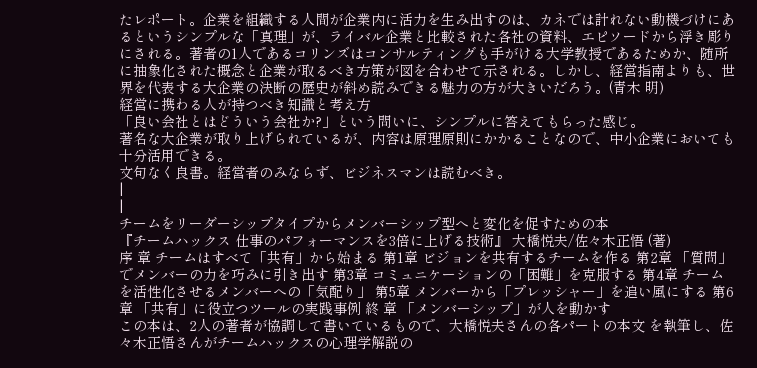たレポート。企業を組織する人間が企業内に活力を生み出すのは、カネでは計れない動機づけにあるというシンプルな「真理」が、ライバル企業と比較された各社の資料、エピソードから浮き彫りにされる。著者の1人であるコリンズはコンサルティングも手がける大学教授であるためか、随所に抽象化された概念と企業が取るべき方策が図を合わせて示される。しかし、経営指南よりも、世界を代表する大企業の決断の歴史が斜め読みできる魅力の方が大きいだろう。(青木 明)
経営に携わる人が持つべき知識と考え方
「良い会社とはどういう会社か?」という問いに、シンプルに答えてもらった感じ。
著名な大企業が取り上げられているが、内容は原理原則にかかることなので、中小企業においても十分活用できる。
文句なく良書。経営者のみならず、ビジネスマンは読むべき。
|
|
チームをリーダーシップタイプからメンバーシップ型へと変化を促すための本
『チームハックス 仕事のパフォーマンスを3倍に上げる技術』 大橋悦夫/佐々木正悟 (著)
序 章 チームはすべて「共有」から始まる 第1章 ビジョンを共有するチームを作る 第2章 「質問」でメンバーの力を巧みに引き出す 第3章 コミュニケーションの「困難」を克服する 第4章 チームを活性化させるメンバーへの「気配り」 第5章 メンバーから「プレッシャー」を追い風にする 第6章 「共有」に役立つツールの実践事例 終 章 「メンバーシップ」が人を動かす
この本は、2人の著者が協調して書いているもので、大橋悦夫さんの各パートの本文 を執筆し、佐々木正悟さんがチームハックスの心理学解説の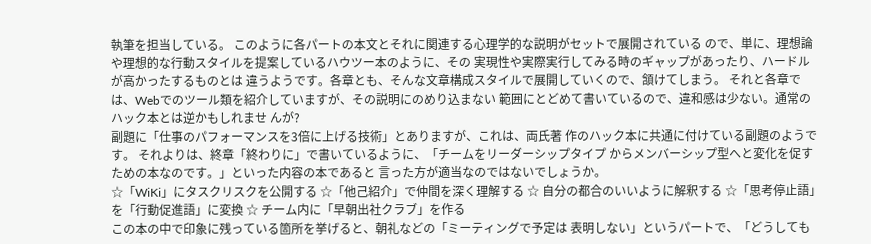執筆を担当している。 このように各パートの本文とそれに関連する心理学的な説明がセットで展開されている ので、単に、理想論や理想的な行動スタイルを提案しているハウツー本のように、その 実現性や実際実行してみる時のギャップがあったり、ハードルが高かったするものとは 違うようです。各章とも、そんな文章構成スタイルで展開していくので、頷けてしまう。 それと各章では、Webでのツール類を紹介していますが、その説明にのめり込まない 範囲にとどめて書いているので、違和感は少ない。通常のハック本とは逆かもしれませ んが?
副題に「仕事のパフォーマンスを3倍に上げる技術」とありますが、これは、両氏著 作のハック本に共通に付けている副題のようです。 それよりは、終章「終わりに」で書いているように、「チームをリーダーシップタイプ からメンバーシップ型へと変化を促すための本なのです。」といった内容の本であると 言った方が適当なのではないでしょうか。
☆「WiKi」にタスクリスクを公開する ☆「他己紹介」で仲間を深く理解する ☆ 自分の都合のいいように解釈する ☆「思考停止語」を「行動促進語」に変換 ☆ チーム内に「早朝出社クラブ」を作る
この本の中で印象に残っている箇所を挙げると、朝礼などの「ミーティングで予定は 表明しない」というパートで、「どうしても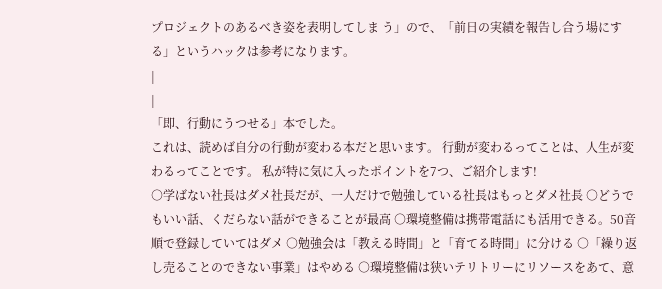プロジェクトのあるべき姿を表明してしま う」ので、「前日の実績を報告し合う場にする」というハックは参考になります。
|
|
「即、行動にうつせる」本でした。
これは、読めば自分の行動が変わる本だと思います。 行動が変わるってことは、人生が変わるってことです。 私が特に気に入ったポイントを7つ、ご紹介します!
○学ばない社長はダメ社長だが、一人だけで勉強している社長はもっとダメ社長 ○どうでもいい話、くだらない話ができることが最高 ○環境整備は携帯電話にも活用できる。50音順で登録していてはダメ ○勉強会は「教える時間」と「育てる時間」に分ける ○「繰り返し売ることのできない事業」はやめる ○環境整備は狭いテリトリーにリソースをあて、意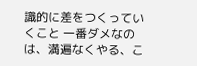識的に差をつくっていくこと 一番ダメなのは、満遍なくやる、こ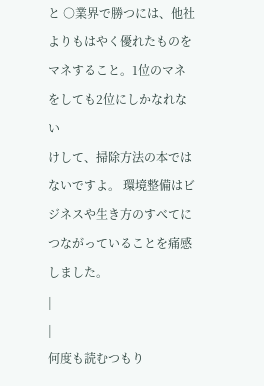と ○業界で勝つには、他社よりもはやく優れたものをマネすること。1位のマネをしても2位にしかなれない
けして、掃除方法の本ではないですよ。 環境整備はビジネスや生き方のすべてにつながっていることを痛感しました。
|
|
何度も読むつもり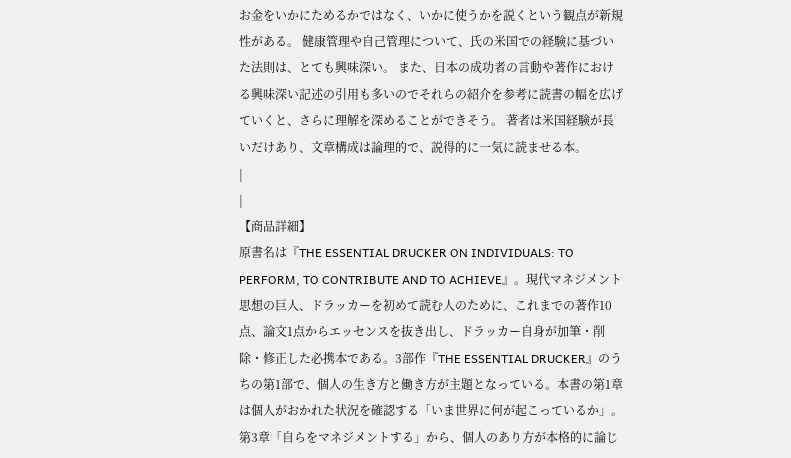お金をいかにためるかではなく、いかに使うかを説くという観点が新規性がある。 健康管理や自己管理について、氏の米国での経験に基づいた法則は、とても興味深い。 また、日本の成功者の言動や著作における興味深い記述の引用も多いのでそれらの紹介を参考に読書の幅を広げていくと、さらに理解を深めることができそう。 著者は米国経験が長いだけあり、文章構成は論理的で、説得的に一気に読ませる本。
|
|
【商品詳細】
原書名は『THE ESSENTIAL DRUCKER ON INDIVIDUALS: TO PERFORM, TO CONTRIBUTE AND TO ACHIEVE』。現代マネジメント思想の巨人、ドラッカーを初めて読む人のために、これまでの著作10点、論文1点からエッセンスを抜き出し、ドラッカー自身が加筆・削除・修正した必携本である。3部作『THE ESSENTIAL DRUCKER』のうちの第1部で、個人の生き方と働き方が主題となっている。本書の第1章は個人がおかれた状況を確認する「いま世界に何が起こっているか」。第3章「自らをマネジメントする」から、個人のあり方が本格的に論じ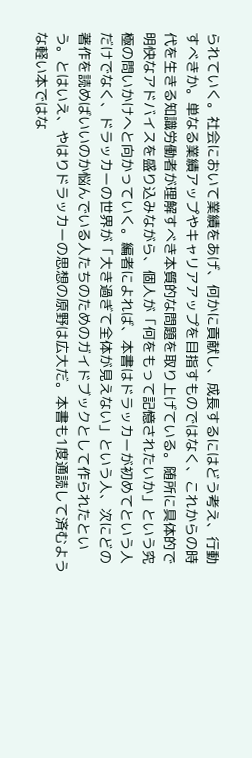られていく。社会において業績をあげ、何かに貢献し、成長するにはどう考え、行動すべきか。単なる業績アップやキャリアアップを目指すものではなく、これからの時代を生きる知識労働者が理解すべき本質的な問題を取り上げている。随所に具体的で明快なアドバイスを盛り込みながら、個人が「何をもって記憶されたいか」という究極の問いかけへと向かっていく。編者によれば、本書はドラッカーが初めてという人だけでなく、ドラッカーの世界が「大き過ぎて全体が見えない」という人、次にどの著作を読めばいいのか悩んでいる人たちのためのガイドブックとして作られたという。とはいえ、やはりドラッカーの思想の原野は広大だ。本書も1度通読して済むような軽い本ではな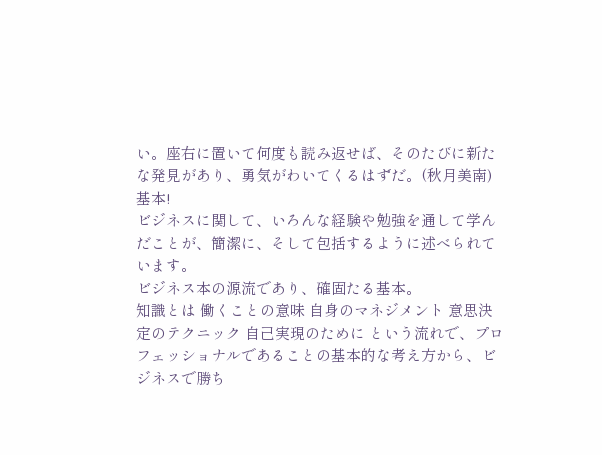い。座右に置いて何度も読み返せば、そのたびに新たな発見があり、勇気がわいてくるはずだ。(秋月美南)
基本!
ビジネスに関して、いろんな経験や勉強を通して学んだことが、簡潔に、そして包括するように述べられています。
ビジネス本の源流であり、確固たる基本。
知識とは 働くことの意味 自身のマネジメント 意思決定のテクニック 自己実現のために という流れで、プロフェッショナルであることの基本的な考え方から、ビジネスで勝ち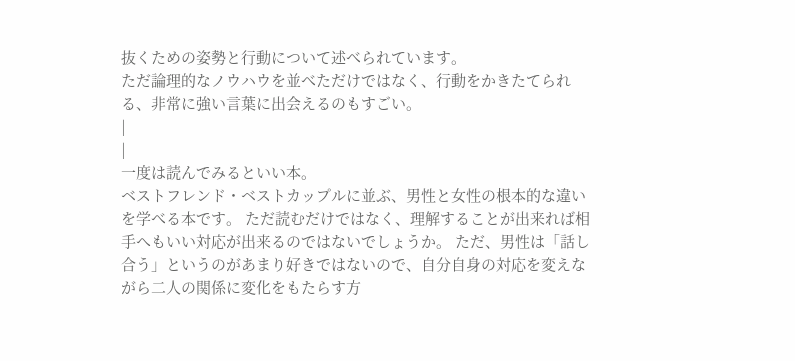抜くための姿勢と行動について述べられています。
ただ論理的なノウハウを並べただけではなく、行動をかきたてられる、非常に強い言葉に出会えるのもすごい。
|
|
一度は読んでみるといい本。
ベストフレンド・ベストカップルに並ぶ、男性と女性の根本的な違いを学べる本です。 ただ読むだけではなく、理解することが出来れば相手へもいい対応が出来るのではないでしょうか。 ただ、男性は「話し合う」というのがあまり好きではないので、自分自身の対応を変えながら二人の関係に変化をもたらす方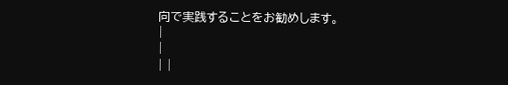向で実践することをお勧めします。
|
|
| |